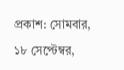প্রকাশ: সোমবার, ১৮ সেপ্টেম্বর,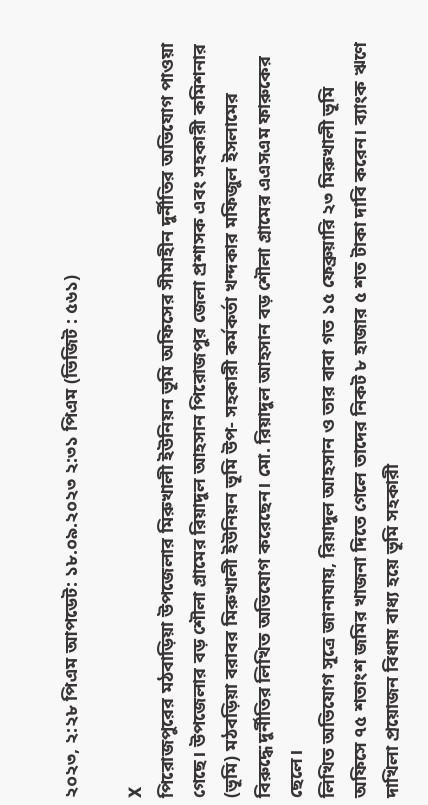২০২৩, ২:২৮ পিএম আপডেট: ১৮.০৯.২০২৩ ২:৩১ পিএম (ভিজিট : ৫৬১)

X
পিরোজপুরের মঠবাড়িয়া উপজেলার মিরুখালী ইউনিয়ন ভূমি অফিসের সীমাহীন দুর্নীতির অভিযোগ পাওয়া গেছে। উপজেলার বড় শৌলা গ্রামের রিয়াদুল আহসান পিরোজপুর জেলা প্রশাসক এবং সহকারী কমিশনার (ভূমি) মঠবড়িয়া বরাবর মিরুখালী ইউনিয়ন ভূমি উপ- সহকারী কর্মকর্তা খন্দকার মফিজুল ইসলামের বিরুদ্ধে দুর্নীতির লিখিত অভিযোগ করেছেন। মো. রিয়াদুল আহসান বড় শৌলা গ্রামের এএসএম ফারুকের ছেলে।
লিখিত অভিযোগ সূত্রে জানাযায়, রিয়াদুল আহসান ও তার বাবা গত ১৫ ফেব্রুয়ারি ২৩ মিরুখালী ভূমি অফিসে ৭৫ শতাংশ জমির খাজনা দিতে গেলে তাদের নিকট ৮ হাজার ৫ শত টাকা দাবি করেন। ব্যাংক ঋণে দাখিলা প্রয়োজন বিধায় বাধ্য হয়ে ভূমি সহকারী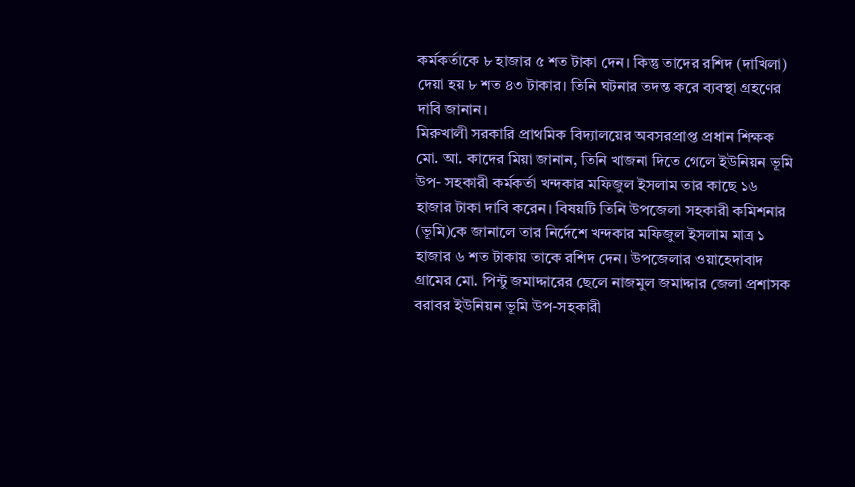কর্মকর্তাকে ৮ হাজার ৫ শত টাকা দেন। কিন্তু তাদের রশিদ (দাখিলা) দেয়া হয় ৮ শত ৪৩ টাকার। তিনি ঘটনার তদন্ত করে ব্যবস্থা গ্রহণের দাবি জানান।
মিরুখালী সরকারি প্রাথমিক বিদ্যালয়ের অবসরপ্রাপ্ত প্রধান শিক্ষক মো. আ. কাদের মিয়া জানান, তিনি খাজনা দিতে গেলে ইউনিয়ন ভূমি উপ- সহকারী কর্মকর্তা খন্দকার মফিজুল ইসলাম তার কাছে ১৬ হাজার টাকা দাবি করেন। বিষয়টি তিনি উপজেলা সহকারী কমিশনার (ভূমি)কে জানালে তার নির্দেশে খন্দকার মফিজুল ইসলাম মাত্র ১ হাজার ৬ শত টাকায় তাকে রশিদ দেন। উপজেলার ওয়াহেদাবাদ গ্রামের মো. পিন্টু জমাদ্দারের ছেলে নাজমুল জমাদ্দার জেলা প্রশাসক বরাবর ইউনিয়ন ভূমি উপ-সহকারী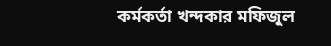কর্মকর্তা খন্দকার মফিজুল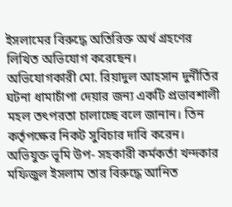ইসলামের বিরুদ্ধে অতিরিক্ত অর্থ গ্রহণের লিখিত অভিযোগ করেছেন।
অভিযোগকারী মো. রিয়াদুল আহসান দুর্নীতির ঘটনা ধামাচাঁপা দেয়ার জন্য একটি প্রভাবশালী মহল তৎপরতা চালাচ্ছে বলে জানান। তিন কর্তৃপক্ষের নিকট সুবিচার দাবি করেন।
অভিযুক্ত ভূমি উপ- সহকারী কর্মকর্তা খন্দকার মফিজুল ইসলাম তার বিরুদ্ধে আনিত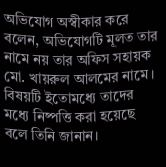অভিযোগ অস্বীকার করে বলেন, অভিযোগটি মূলত তার নামে নয় তার অফিস সহায়ক মো. খায়রুল আলমের নামে। বিষয়টি ইতোমধ্যে তাদের মধ্যে নিষ্পত্তি করা হয়েছে বলে তিনি জানান।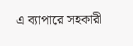এ ব্যাপারে সহকারী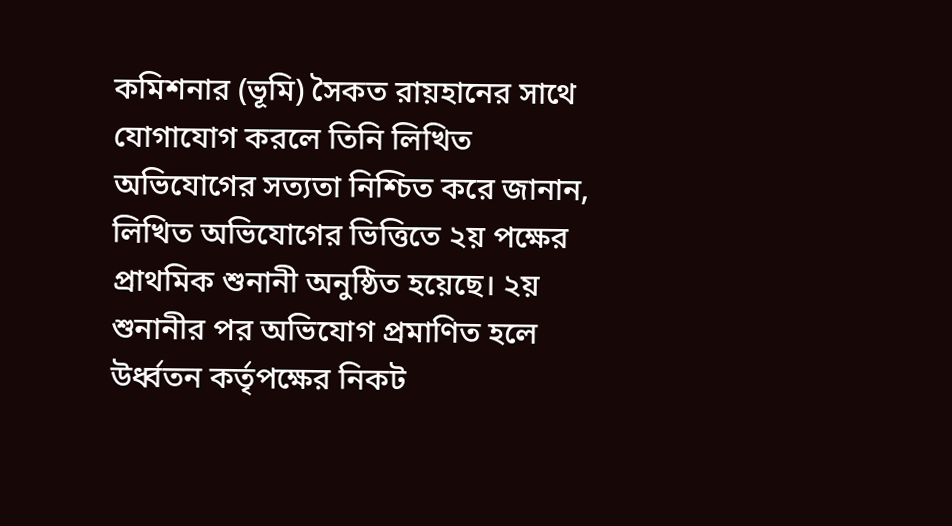কমিশনার (ভূমি) সৈকত রায়হানের সাথে যোগাযোগ করলে তিনি লিখিত অভিযোগের সত্যতা নিশ্চিত করে জানান, লিখিত অভিযোগের ভিত্তিতে ২য় পক্ষের প্রাথমিক শুনানী অনুষ্ঠিত হয়েছে। ২য় শুনানীর পর অভিযোগ প্রমাণিত হলে উর্ধ্বতন কর্তৃপক্ষের নিকট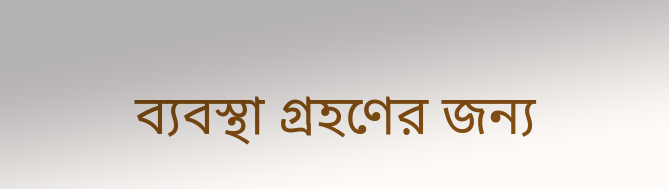ব্যবস্থা গ্রহণের জন্য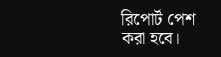রিপোর্ট পেশ করা হবে।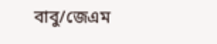বাবু/জেএম